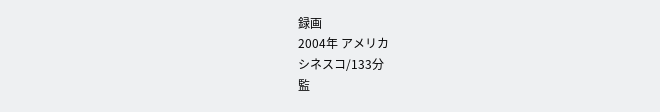録画
2004年 アメリカ
シネスコ/133分
監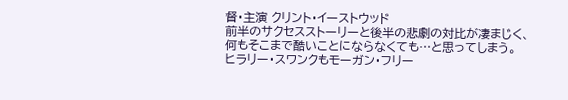督・主演 クリント・イーストウッド
前半のサクセスストーリーと後半の悲劇の対比が凄まじく、何もそこまで酷いことにならなくても…と思ってしまう。
ヒラリー・スワンクもモーガン・フリー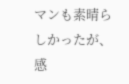マンも素晴らしかったが、感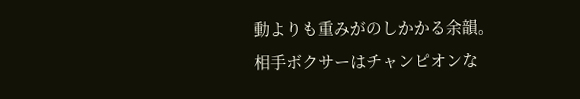動よりも重みがのしかかる余韻。
相手ボクサーはチャンピオンな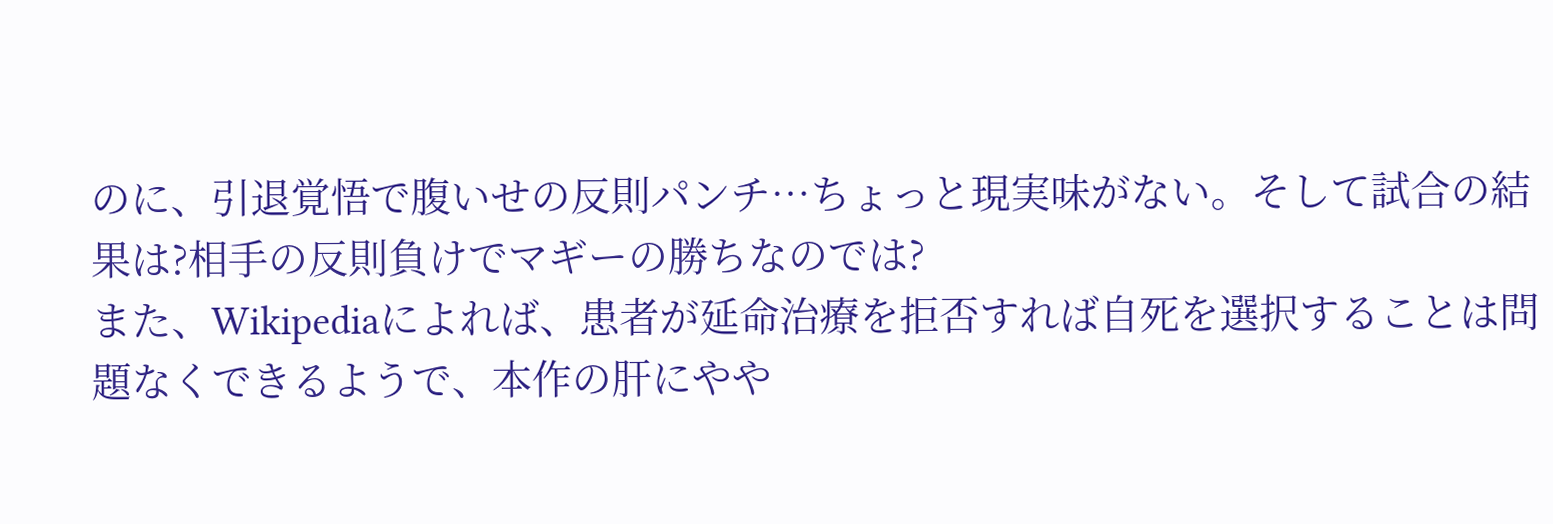のに、引退覚悟で腹いせの反則パンチ…ちょっと現実味がない。そして試合の結果は?相手の反則負けでマギーの勝ちなのでは?
また、Wikipediaによれば、患者が延命治療を拒否すれば自死を選択することは問題なくできるようで、本作の肝にやや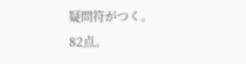疑問符がつく。
82点。